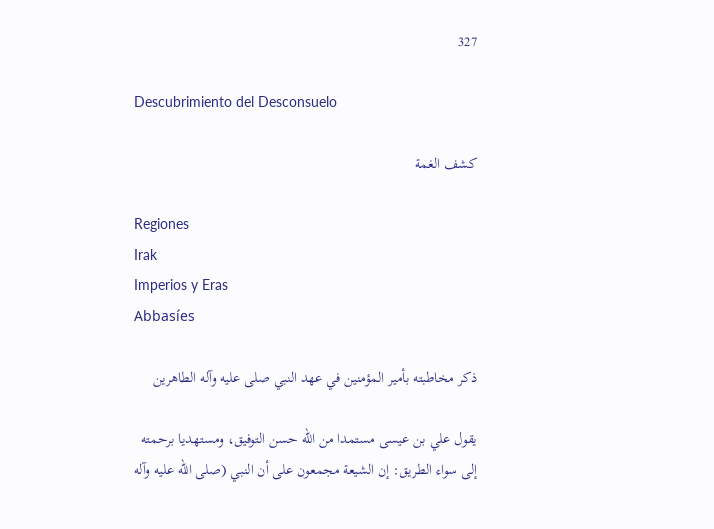327

Descubrimiento del Desconsuelo

كشف الغمة

Regiones
Irak
Imperios y Eras
Abbasíes

ذكر مخاطبته بأمير المؤمنين في عهد النبي صلى عليه وآله الطاهرين

يقول علي بن عيسى مستمدا من الله حسن التوفيق، ومستهديا برحمته إلى سواء الطريق: إن الشيعة مجمعون على أن النبي (صلى الله عليه وآله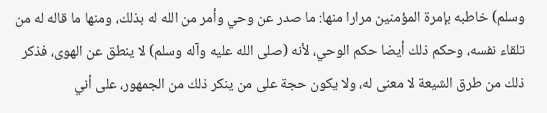وسلم) خاطبه بإمرة المؤمنين مرارا منها: ما صدر عن وحي وأمر من الله له بذلك، ومنها ما قاله له من تلقاء نفسه، وحكم ذلك أيضا حكم الوحي، لأنه (صلى الله عليه وآله وسلم) لا ينطق عن الهوى، فذكر ذلك من طرق الشيعة لا معنى له، ولا يكون حجة على من ينكر ذلك من الجمهور، على أني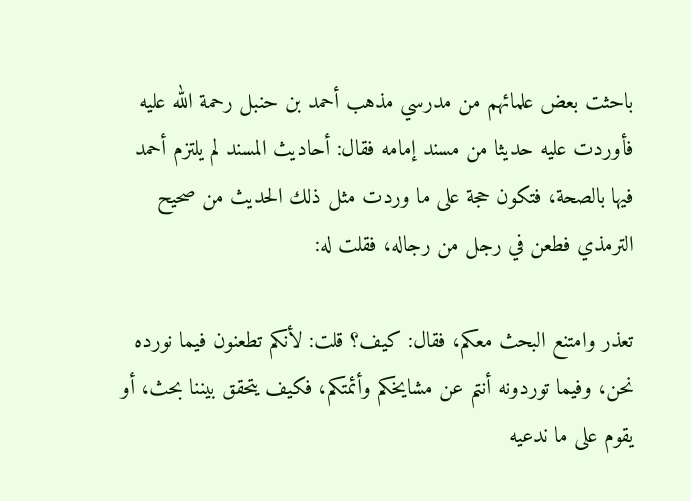باحثت بعض علمائهم من مدرسي مذهب أحمد بن حنبل رحمة الله عليه فأوردت عليه حديثا من مسند إمامه فقال: أحاديث المسند لم يلتزم أحمد فيها بالصحة، فتكون حجة على ما وردت مثل ذلك الحديث من صحيح الترمذي فطعن في رجل من رجاله، فقلت له:

تعذر وامتنع البحث معكم، فقال: كيف؟ قلت: لأنكم تطعنون فيما نورده نحن، وفيما توردونه أنتم عن مشايخكم وأئمتكم، فكيف يتحقق بيننا بحث، أو يقوم على ما ندعيه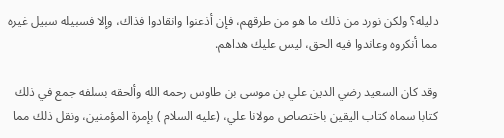دليله؟ ولكن نورد من ذلك ما هو من طرقهم، فإن أذعنوا وانقادوا فذاك، وإلا فسبيله سبيل غيره مما أنكروه وعاندوا فيه الحق، ليس عليك هداهم.

وقد كان السعيد رضي الدين علي بن موسى بن طاوس رحمه الله وألحقه بسلفه جمع في ذلك كتابا سماه كتاب اليقين باختصاص مولانا علي، (عليه السلام ) بإمرة المؤمنين، ونقل ذلك مما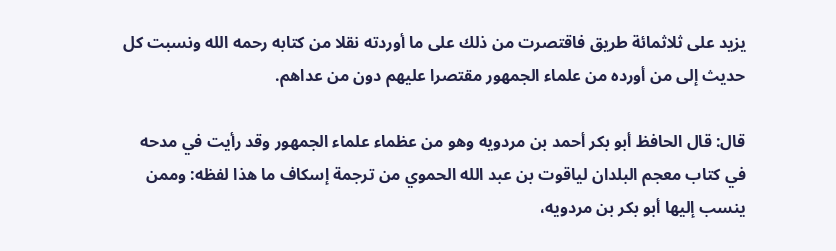يزيد على ثلاثمائة طريق فاقتصرت من ذلك على ما أوردته نقلا من كتابه رحمه الله ونسبت كل حديث إلى من أورده من علماء الجمهور مقتصرا عليهم دون من عداهم.

قال: قال الحافظ أبو بكر أحمد بن مردويه وهو من عظماء علماء الجمهور وقد رأيت في مدحه في كتاب معجم البلدان لياقوت بن عبد الله الحموي من ترجمة إسكاف ما هذا لفظه: وممن ينسب إليها أبو بكر بن مردويه،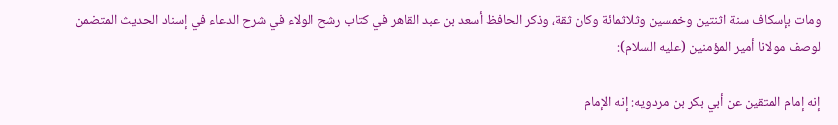ومات بإسكاف سنة اثنتين وخمسين وثلاثمائة وكان ثقة، وذكر الحافظ أسعد بن عبد القاهر في كتاب رشح الولاء في شرح الدعاء في إسناد الحديث المتضمن لوصف مولانا أمير المؤمنين (عليه السلام):

إنه إمام المتقين عن أبي بكر بن مردويه: إنه الإمام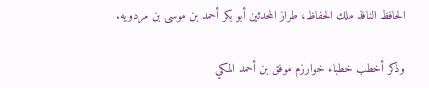الحافظ النافذ ملك الحفاظ، طراز المحدثين أبو بكر أحمد بن موسى بن مردويه.

وذكر أخطب خطباء خوارزم موفق بن أحمد المكي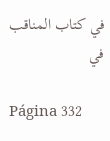في كتاب المناقب في

Página 332